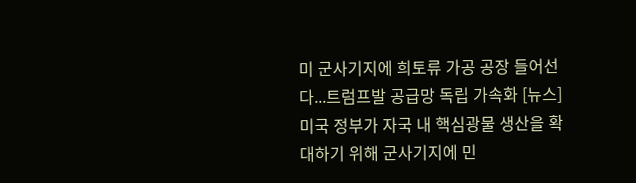미 군사기지에 희토류 가공 공장 들어선다...트럼프발 공급망 독립 가속화 [뉴스] 미국 정부가 자국 내 핵심광물 생산을 확대하기 위해 군사기지에 민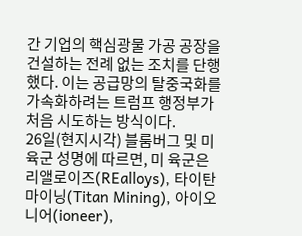간 기업의 핵심광물 가공 공장을 건설하는 전례 없는 조치를 단행했다. 이는 공급망의 탈중국화를 가속화하려는 트럼프 행정부가 처음 시도하는 방식이다.
26일(현지시각) 블룸버그 및 미 육군 성명에 따르면, 미 육군은 리앨로이즈(REalloys), 타이탄 마이닝(Titan Mining), 아이오니어(ioneer),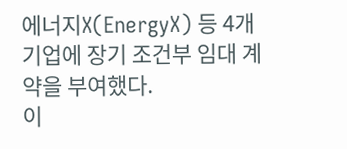에너지X(EnergyX) 등 4개 기업에 장기 조건부 임대 계약을 부여했다.
이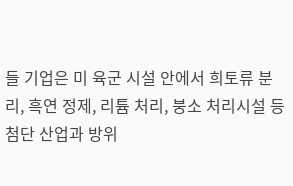들 기업은 미 육군 시설 안에서 희토류 분리, 흑연 정제, 리튬 처리, 붕소 처리시설 등 첨단 산업과 방위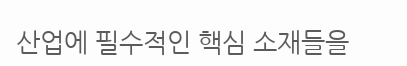산업에 필수적인 핵심 소재들을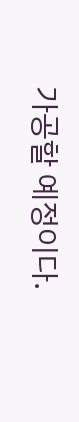가공할 예정이다.